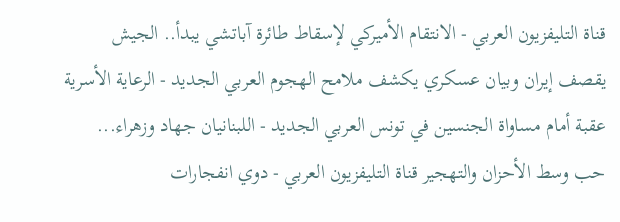قناة التليفزيون العربي - الانتقام الأميركي لإسقاط طائرة آباتشي يبدأ.. الجيش يقصف إيران وبيان عسكري يكشف ملامح الهجوم العربي الجديد - الرعاية الأسرية عقبة أمام مساواة الجنسين في تونس العربي الجديد - اللبنانيان جهاد وزهراء... حب وسط الأحزان والتهجير قناة التليفزيون العربي - دوي انفجارات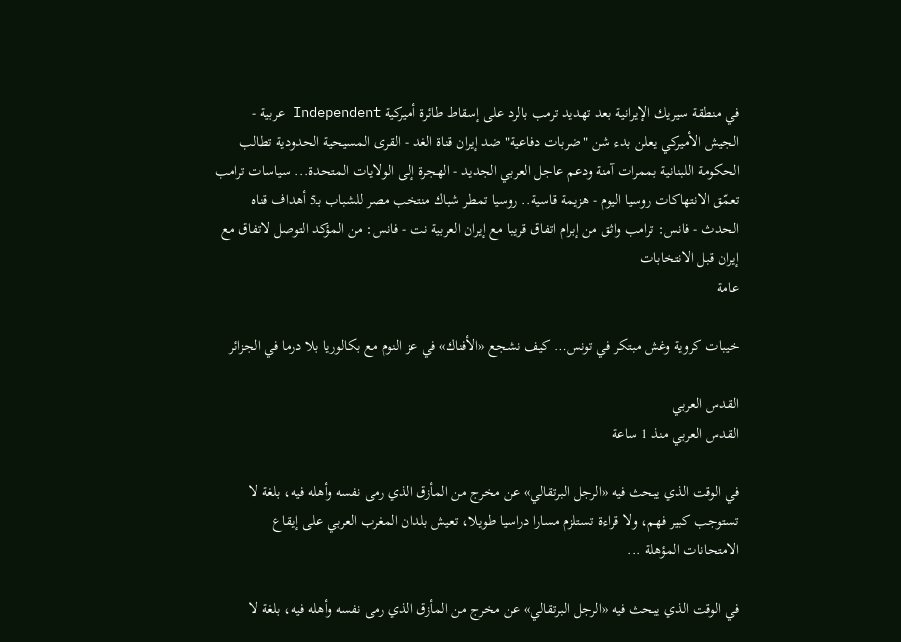في منطقة سيريك الإيرانية بعد تهديد ترمب بالرد على إسقاط طائرة أميركية Independent عربية - الجيش الأميركي يعلن بدء شن "ضربات دفاعية" ضد إيران قناة الغد - القرى المسيحية الحدودية تطالب الحكومة اللبنانية بممرات آمنة ودعم عاجل العربي الجديد - الهجرة إلى الولايات المتحدة... سياسات ترامب تعمّق الانتهاكات روسيا اليوم - هزيمة قاسية.. روسيا تمطر شباك منتخب مصر للشباب بـ5 أهداف قناه الحدث - فانس: ترامب واثق من إبرام اتفاق قريبا مع إيران العربية نت - فانس: من المؤكد التوصل لاتفاق مع إيران قبل الانتخابات
عامة

خيبات كروية وغش مبتكر في تونس… كيف نشجع «الأفناك» في عز النوم مع بكالوريا بلا درما في الجزائر

القدس العربي
القدس العربي منذ 1 ساعة

في الوقت الذي يبحث فيه «الرجل البرتقالي» عن مخرج من المأزق الذي رمى نفسه وأهله فيه، بلغة لا تستوجب كبير فهم، ولا قراءة تستلزم مسارا دراسيا طويلا، تعيش بلدان المغرب العربي على إيقاع الامتحانات المؤهلة ...

في الوقت الذي يبحث فيه «الرجل البرتقالي» عن مخرج من المأزق الذي رمى نفسه وأهله فيه، بلغة لا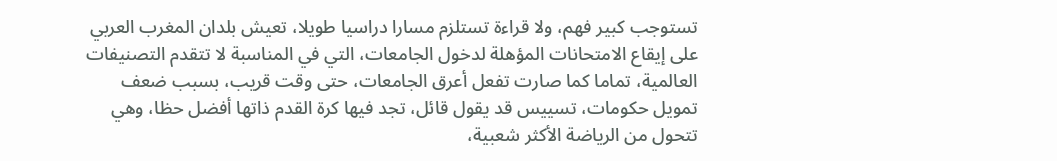تستوجب كبير فهم، ولا قراءة تستلزم مسارا دراسيا طويلا، تعيش بلدان المغرب العربي على إيقاع الامتحانات المؤهلة لدخول الجامعات، التي في المناسبة لا تتقدم التصنيفات العالمية، تماما كما صارت تفعل أعرق الجامعات، حتى وقت قريب، بسبب ضعف تمويل حكومات، تسييس قد يقول قائل، تجد فيها كرة القدم ذاتها أفضل حظا، وهي تتحول من الرياضة الأكثر شعبية،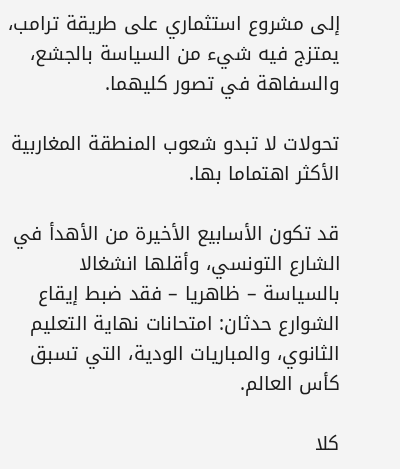إلى مشروع استثماري على طريقة ترامب، يمتزج فيه شيء من السياسة بالجشع، والسفاهة في تصور كليهما.

تحولات لا تبدو شعوب المنطقة المغاربية الأكثر اهتماما بها.

قد تكون الأسابيع الأخيرة من الأهدأ في الشارع التونسي، وأقلها انشغالا بالسياسة – ظاهريا – فقد ضبط إيقاع الشوارع حدثان: امتحانات نهاية التعليم الثانوي، والمباريات الودية، التي تسبق كأس العالم.

كلا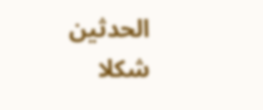الحدثين شكلا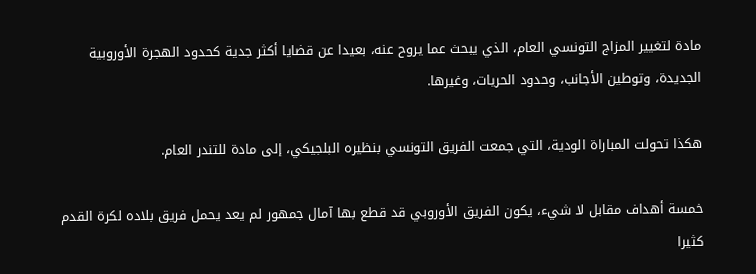مادة لتغيير المزاج التونسي العام، الذي يبحث عما يروح عنه، بعيدا عن قضايا أكثر جدية كحدود الهجرة الأوروبية الجديدة، وتوطين الأجانب، وحدود الحريات، وغيرها.

هكذا تحولت المباراة الودية، التي جمعت الفريق التونسي بنظيره البلجيكي، إلى مادة للتندر العام.

خمسة أهداف مقابل لا شيء، يكون الفريق الأوروبي قد قطع بها آمال جمهور لم يعد يحمل فريق بلاده لكرة القدم كثيرا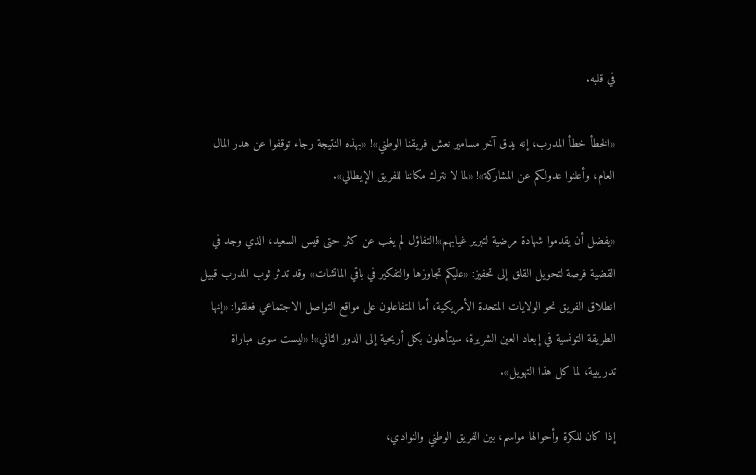في قلبه.

«الخطأ خطأ المدرب، إنه يدق آخر مسامير نعش فريقنا الوطني»! «بهذه النتيجة رجاء توقفوا عن هدر المال العام، وأعلنوا عدولكم عن المشاركة»! «لما لا نترك مكاننا للفريق الإيطالي».

«يفضل أن يقدموا شهادة مرضية لتبرير غيابهم»!التفاؤل لم يغب عن كثر حتى قيس السعيد، الذي وجد في القضية فرصة لتحويل القلق إلى تحفيز: «عليكم تجاوزها والتفكير في باقي الماتشات» وقد تدثر ثوب المدرب قبيل انطلاق الفريق نحو الولايات المتحدة الأمريكية، أما المتفاعلون على مواقع التواصل الاجتماعي فعلقوا: «إنها الطريقة التونسية في إبعاد العين الشريرة، سيتأهلون بكل أريحية إلى الدور الثاني»! «ليست سوى مباراة تدريبية، لما كل هذا التهويل».

إذا كان للكرة وأحوالها مواسم، بين الفريق الوطني والنوادي،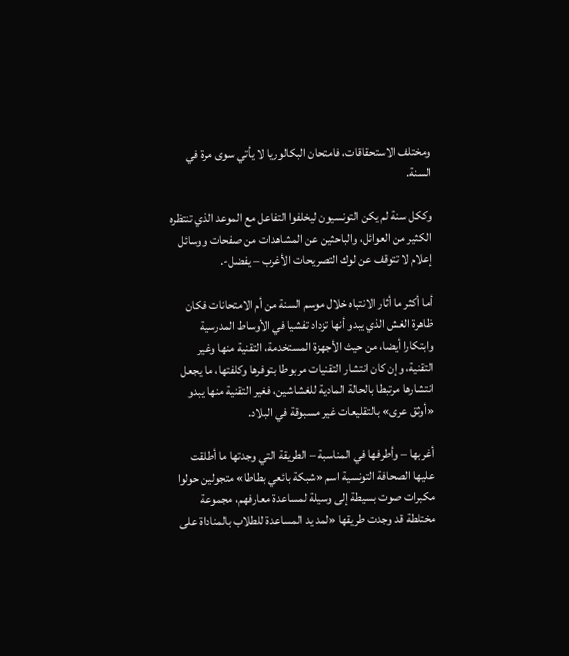ومختلف الاستحقاقات، فامتحان البكالوريا لا يأتي سوى مرة في السنة.

وككل سنة لم يكن التونسيون ليخلفوا التفاعل مع الموعد الذي تنتظره الكثير من العوائل، والباحثين عن المشاهدات من صفحات ووسائل إعلام لا تتوقف عن لوك التصريحات الأغرب – يفضل-.

أما أكثر ما أثار الانتباه خلال موسم السنة من أم الامتحانات فكان ظاهرة الغش الذي يبدو أنها تزداد تفشيا في الأوساط المدرسية وابتكارا أيضا، من حيث الأجهزة المستخدمة، التقنية منها وغير التقنية، وإن كان انتشار التقنيات مربوطا بتوفرها وكلفتها، ما يجعل انتشارها مرتبطا بالحالة المادية للغشاشين، فغير التقنية منها يبدو «أوثق عرى» بالتقليعات غير مسبوقة في البلاد.

أغربها – وأطرفها في المناسبة – الطريقة التي وجدتها ما أطلقت عليها الصحافة التونسية اسم «شبكة بائعي بطاطا» متجولين حولوا مكبرات صوت بسيطة إلى وسيلة لمساعدة معارفهم، مجموعة مختلطة قد وجدت طريقها «لمد يد المساعدة للطلاب بالمناداة على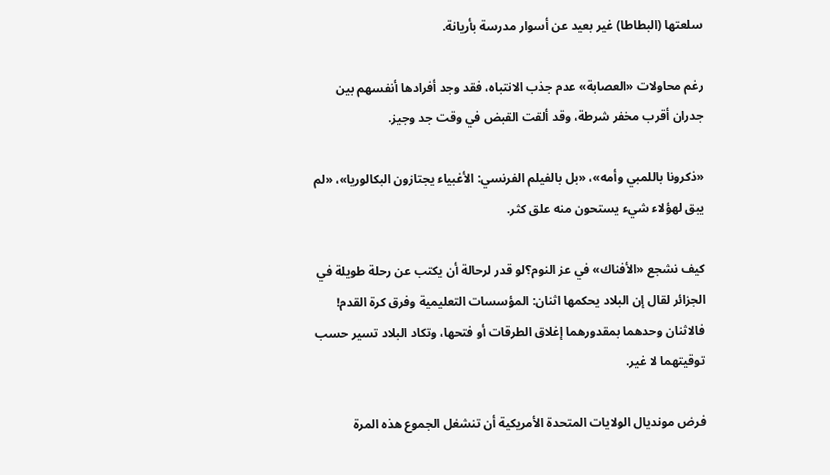سلعتها (البطاطا) غير بعيد عن أسوار مدرسة بأريانة.

رغم محاولات «العصابة» عدم جذب الانتباه، فقد وجد أفرادها أنفسهم بين جدران أقرب مخفر شرطة، وقد ألقت القبض في وقت جد وجيز.

«ذكرونا باللمبي وأمه»، «بل بالفيلم الفرنسي: الأغبياء يجتازون البكالوريا»، «لم يبق لهؤلاء شيء يستحون منه علق كثر.

كيف نشجع «الأفناك» في عز النوم؟لو قدر لرحالة أن يكتب عن رحلة طويلة في الجزائر لقال إن البلاد يحكمها اثنان: المؤسسات التعليمية وفرق كرة القدم! فالاثنان وحدهما بمقدورهما إغلاق الطرقات أو فتحها، وتكاد البلاد تسير حسب توقيتهما لا غير.

فرض مونديال الولايات المتحدة الأمريكية أن تنشغل الجموع هذه المرة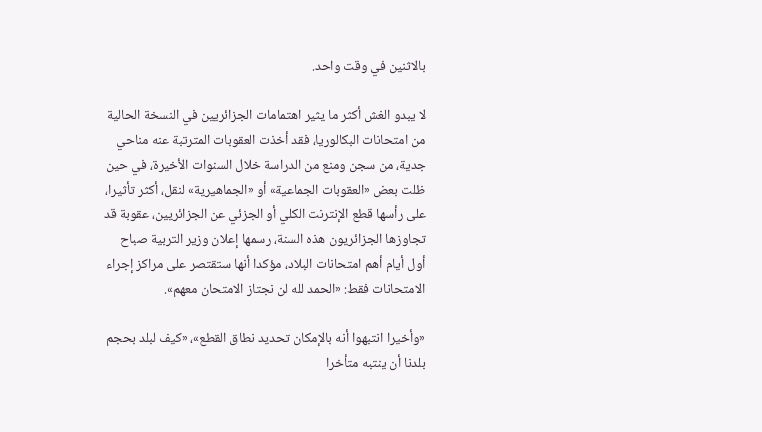بالاثنين في وقت واحد.

لا يبدو الغش أكثر ما يثير اهتمامات الجزائريين في النسخة الحالية من امتحانات البكالوريا، فقد أخذت العقوبات المترتبة عنه مناحي جدية، من سجن ومنع من الدراسة خلال السنوات الأخيرة، في حين ظلت بعض «العقوبات الجماعية» أو «الجماهيرية» لنقل، أكثر تأثيرا، على رأسها قطع الإنترنت الكلي أو الجزئي عن الجزائريين، عقوبة قد تجاوزها الجزائريون هذه السنة، رسمها إعلان وزير التربية صباح أول أيام أهم امتحانات البلاد، مؤكدا أنها ستقتصر على مراكز إجراء الامتحانات فقط: «الحمد لله لن نجتاز الامتحان معهم».

«وأخيرا انتبهوا أنه بالإمكان تحديد نطاق القطع»، «كيف لبلد بحجم بلدنا أن ينتبه متأخرا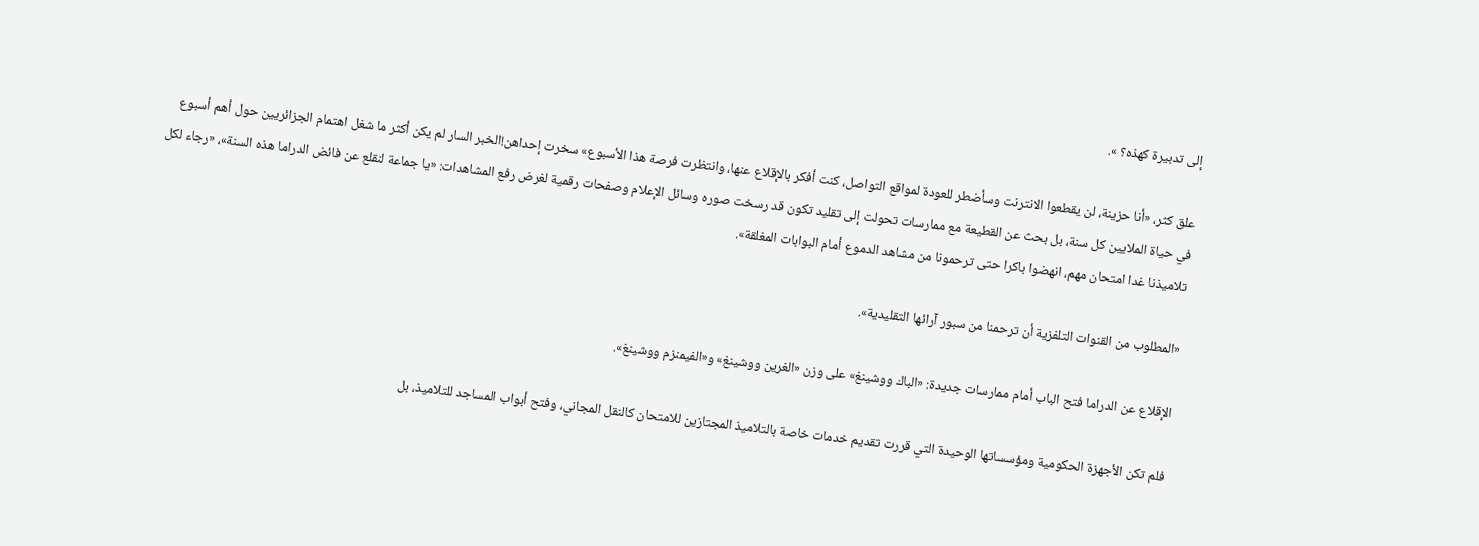إلى تدبيرة كهذه؟ ».

علق كثر، «أنا حزينة، لن يقطعوا الانترنت وسأضطر للعودة لمواقع التواصل، كنت أفكر بالإقلاع عنها، وانتظرت فرصة هذا الأسبوع» سخرت إحداهن!الخبر السار لم يكن أكثر ما شغل اهتمام الجزائريين حول أهم أسبوع في حياة الملايين كل سنة، بل بحث عن القطيعة مع ممارسات تحولت إلى تقليد تكون قد رسخت صوره وسائل الإعلام وصفحات رقمية لغرض رفع المشاهدات: «يا جماعة لنقلع عن فائض الدراما هذه السنة»، «رجاء لكل تلاميذنا غدا امتحان مهم، انهضوا باكرا حتى ترحمونا من مشاهد الدموع أمام البوابات المغلقة».

«المطلوب من القنوات التلفزية أن ترحمنا من سبور آرائها التقليدية».

الإقلاع عن الدراما فتح الباب أمام ممارسات جديدة: «الباك ووشينغ» على وزن «الغرين ووشينغ» و«الفيمنزم ووشينغ».

فلم تكن الأجهزة الحكومية ومؤسساتها الوحيدة التي قررت تقديم خدمات خاصة بالتلاميذ المجتازين للامتحان كالنقل المجاني، وفتح أبواب المساجد للتلاميذ، بل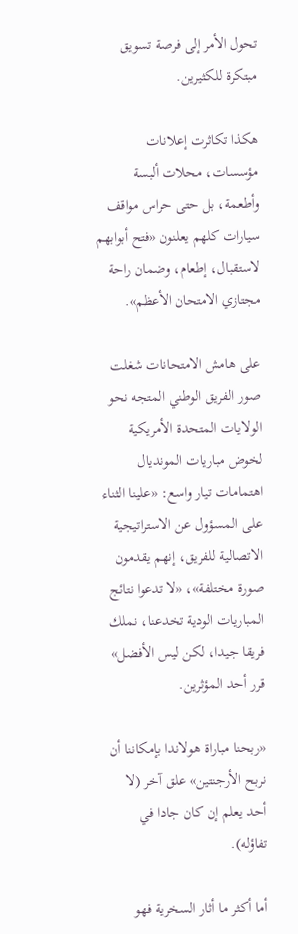تحول الأمر إلى فرصة تسويق مبتكرة للكثيرين.

هكذا تكاثرت إعلانات مؤسسات، محلات ألبسة وأطعمة، بل حتى حراس مواقف سيارات كلهم يعلنون «فتح أبوابهم لاستقبال، إطعام، وضمان راحة مجتازي الامتحان الأعظم».

على هامش الامتحانات شغلت صور الفريق الوطني المتجه نحو الولايات المتحدة الأمريكية لخوض مباريات المونديال اهتمامات تيار واسع: «علينا الثناء على المسؤول عن الاستراتيجية الاتصالية للفريق، إنهم يقدمون صورة مختلفة»، «لا تدعوا نتائج المباريات الودية تخدعنا، نملك فريقا جيدا، لكن ليس الأفضل» قرر أحد المؤثرين.

«ربحنا مباراة هولاندا بإمكاننا أن نربح الأرجنتين» علق آخر (لا أحد يعلم إن كان جادا في تفاؤله).

أما أكثر ما أثار السخرية فهو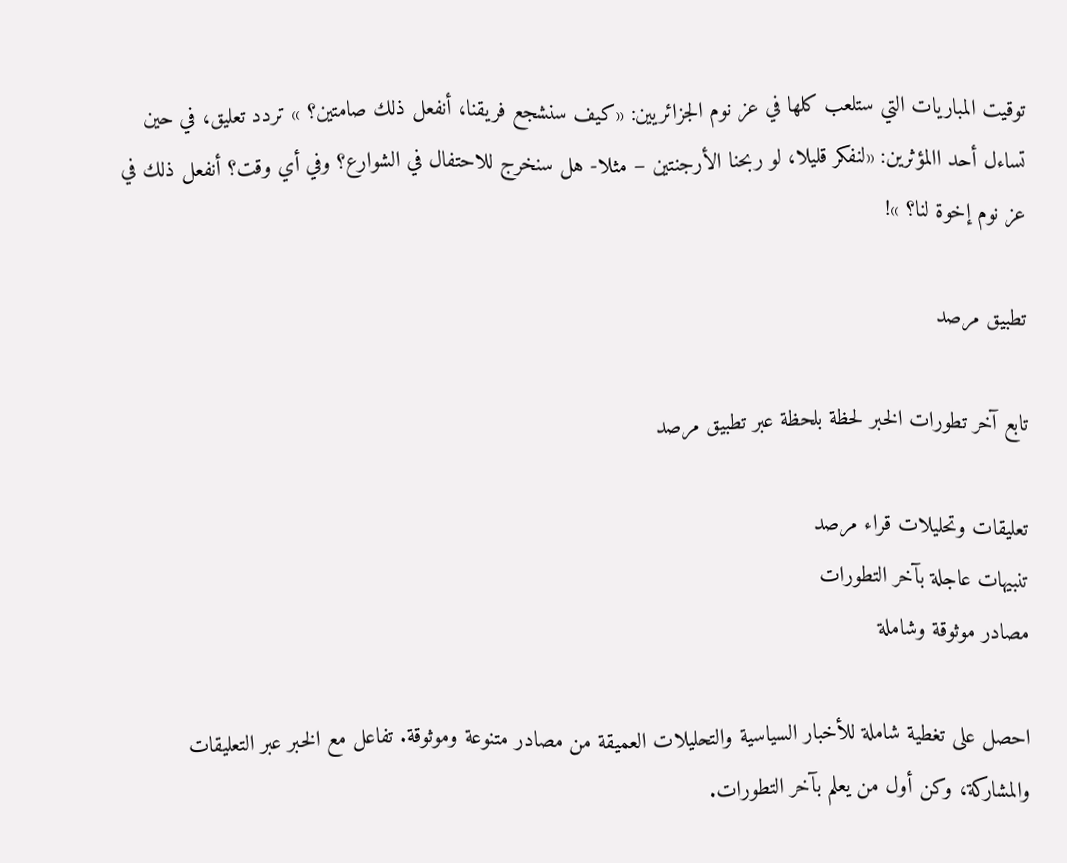توقيت المباريات التي ستلعب كلها في عز نوم الجزائريين: «كيف سنشجع فريقنا، أنفعل ذلك صامتين؟ » تردد تعليق، في حين تساءل أحد االمؤثرين: «لنفكر قليلا، لو ربحنا الأرجنتين – مثلا- هل سنخرج للاحتفال في الشوارع؟ وفي أي وقت؟ أنفعل ذلك في عز نوم إخوة لنا؟ »!

تطبيق مرصد

تابع آخر تطورات الخبر لحظة بلحظة عبر تطبيق مرصد

تعليقات وتحليلات قراء مرصد
تنبيهات عاجلة بآخر التطورات
مصادر موثوقة وشاملة

احصل على تغطية شاملة للأخبار السياسية والتحليلات العميقة من مصادر متنوعة وموثوقة. تفاعل مع الخبر عبر التعليقات والمشاركة، وكن أول من يعلم بآخر التطورات.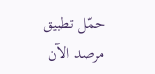حمّل تطبيق مرصد الآن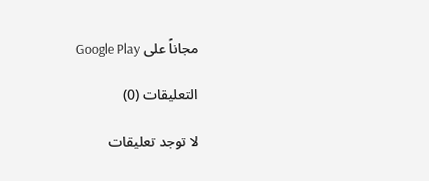مجاناً على Google Play

التعليقات (0)

لا توجد تعليقات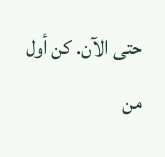حتى الآن. كن أول من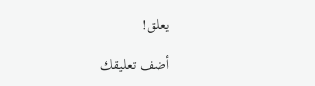يعلق!

أضف تعليقك